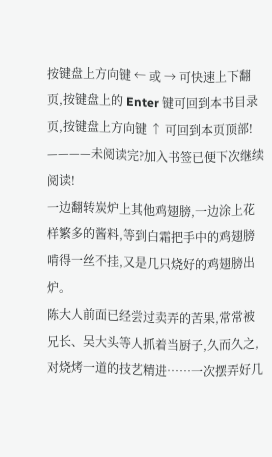按键盘上方向键 ← 或 → 可快速上下翻页,按键盘上的 Enter 键可回到本书目录页,按键盘上方向键 ↑ 可回到本页顶部!
————未阅读完?加入书签已便下次继续阅读!
一边翻转炭炉上其他鸡翅膀,一边涂上花样繁多的酱料,等到白霜把手中的鸡翅膀啃得一丝不挂,又是几只烧好的鸡翅膀出炉。
陈大人前面已经尝过卖弄的苦果,常常被兄长、吴大头等人抓着当厨子,久而久之,对烧烤一道的技艺精进……一次摆弄好几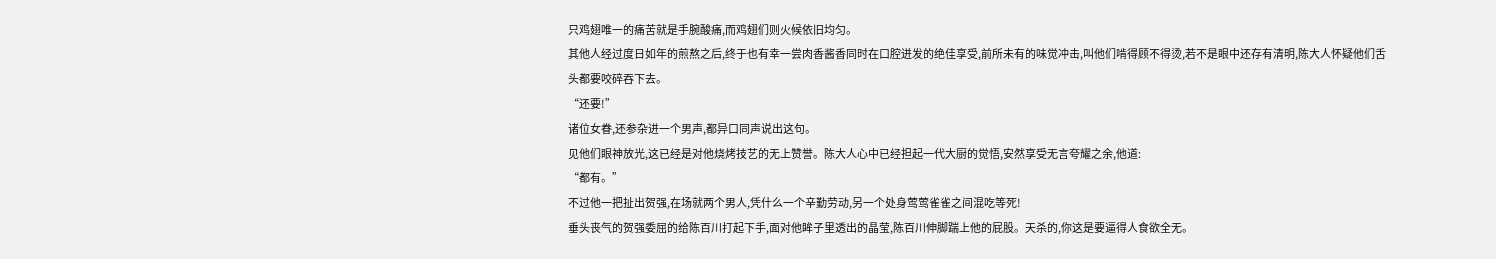只鸡翅唯一的痛苦就是手腕酸痛,而鸡翅们则火候依旧均匀。
其他人经过度日如年的煎熬之后,终于也有幸一尝肉香酱香同时在口腔迸发的绝佳享受,前所未有的味觉冲击,叫他们啃得顾不得烫,若不是眼中还存有清明,陈大人怀疑他们舌头都要咬碎吞下去。
“还要!”
诸位女眷,还参杂进一个男声,都异口同声说出这句。
见他们眼神放光,这已经是对他烧烤技艺的无上赞誉。陈大人心中已经担起一代大厨的觉悟,安然享受无言夸耀之余,他道:
“都有。”
不过他一把扯出贺强,在场就两个男人,凭什么一个辛勤劳动,另一个处身莺莺雀雀之间混吃等死!
垂头丧气的贺强委屈的给陈百川打起下手,面对他眸子里透出的晶莹,陈百川伸脚踹上他的屁股。天杀的,你这是要逼得人食欲全无。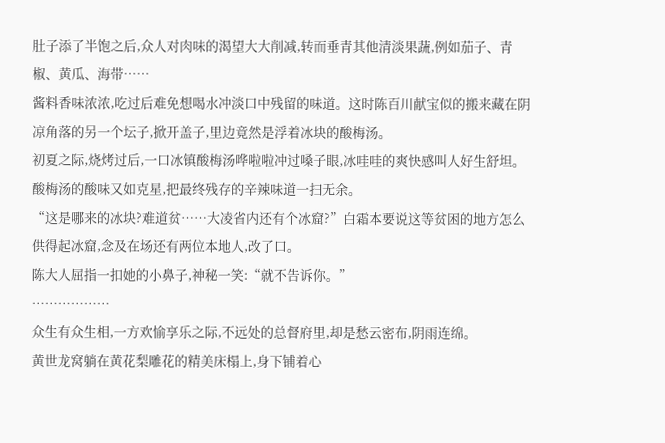肚子添了半饱之后,众人对肉味的渴望大大削减,转而垂青其他清淡果蔬,例如茄子、青椒、黄瓜、海带……
酱料香味浓浓,吃过后难免想喝水冲淡口中残留的味道。这时陈百川献宝似的搬来藏在阴凉角落的另一个坛子,掀开盖子,里边竟然是浮着冰块的酸梅汤。
初夏之际,烧烤过后,一口冰镇酸梅汤哗啦啦冲过嗓子眼,冰哇哇的爽快感叫人好生舒坦。酸梅汤的酸味又如克星,把最终残存的辛辣味道一扫无余。
“这是哪来的冰块?难道贫……大凌省内还有个冰窟?”白霜本要说这等贫困的地方怎么供得起冰窟,念及在场还有两位本地人,改了口。
陈大人屈指一扣她的小鼻子,神秘一笑:“就不告诉你。”
………………
众生有众生相,一方欢愉享乐之际,不远处的总督府里,却是愁云密布,阴雨连绵。
黄世龙窝躺在黄花梨雕花的精美床榻上,身下铺着心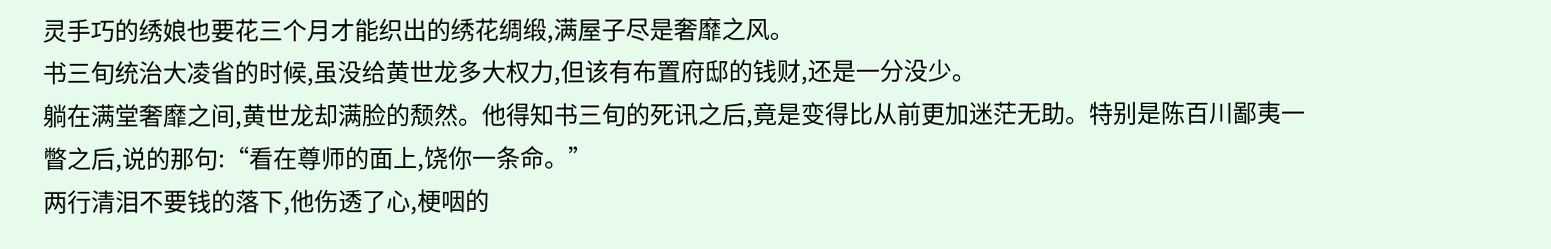灵手巧的绣娘也要花三个月才能织出的绣花绸缎,满屋子尽是奢靡之风。
书三旬统治大凌省的时候,虽没给黄世龙多大权力,但该有布置府邸的钱财,还是一分没少。
躺在满堂奢靡之间,黄世龙却满脸的颓然。他得知书三旬的死讯之后,竟是变得比从前更加迷茫无助。特别是陈百川鄙夷一瞥之后,说的那句:“看在尊师的面上,饶你一条命。”
两行清泪不要钱的落下,他伤透了心,梗咽的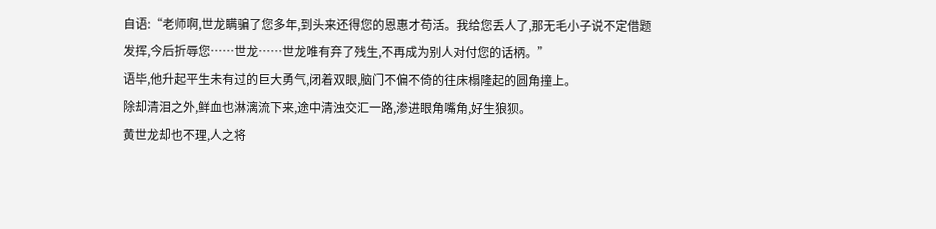自语:“老师啊,世龙瞒骗了您多年,到头来还得您的恩惠才苟活。我给您丢人了,那无毛小子说不定借题发挥,今后折辱您……世龙……世龙唯有弃了残生,不再成为别人对付您的话柄。”
语毕,他升起平生未有过的巨大勇气,闭着双眼,脑门不偏不倚的往床榻隆起的圆角撞上。
除却清泪之外,鲜血也淋漓流下来,途中清浊交汇一路,渗进眼角嘴角,好生狼狈。
黄世龙却也不理,人之将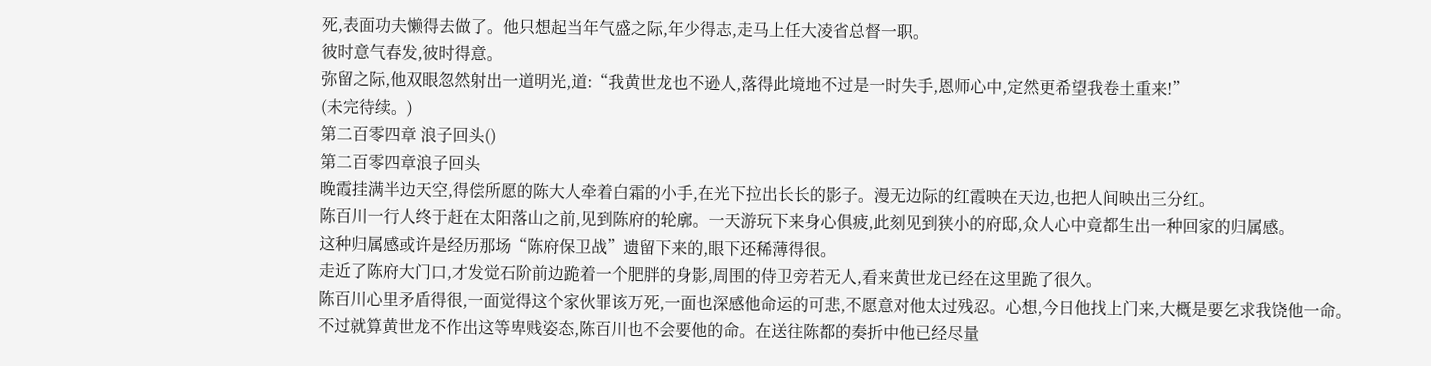死,表面功夫懒得去做了。他只想起当年气盛之际,年少得志,走马上任大凌省总督一职。
彼时意气春发,彼时得意。
弥留之际,他双眼忽然射出一道明光,道:“我黄世龙也不逊人,落得此境地不过是一时失手,恩师心中,定然更希望我卷土重来!”
(未完待续。)
第二百零四章 浪子回头()
第二百零四章浪子回头
晚霞挂满半边天空,得偿所愿的陈大人牵着白霜的小手,在光下拉出长长的影子。漫无边际的红霞映在天边,也把人间映出三分红。
陈百川一行人终于赶在太阳落山之前,见到陈府的轮廓。一天游玩下来身心俱疲,此刻见到狭小的府邸,众人心中竟都生出一种回家的归属感。
这种归属感或许是经历那场“陈府保卫战”遗留下来的,眼下还稀薄得很。
走近了陈府大门口,才发觉石阶前边跪着一个肥胖的身影,周围的侍卫旁若无人,看来黄世龙已经在这里跪了很久。
陈百川心里矛盾得很,一面觉得这个家伙罪该万死,一面也深感他命运的可悲,不愿意对他太过残忍。心想,今日他找上门来,大概是要乞求我饶他一命。
不过就算黄世龙不作出这等卑贱姿态,陈百川也不会要他的命。在送往陈都的奏折中他已经尽量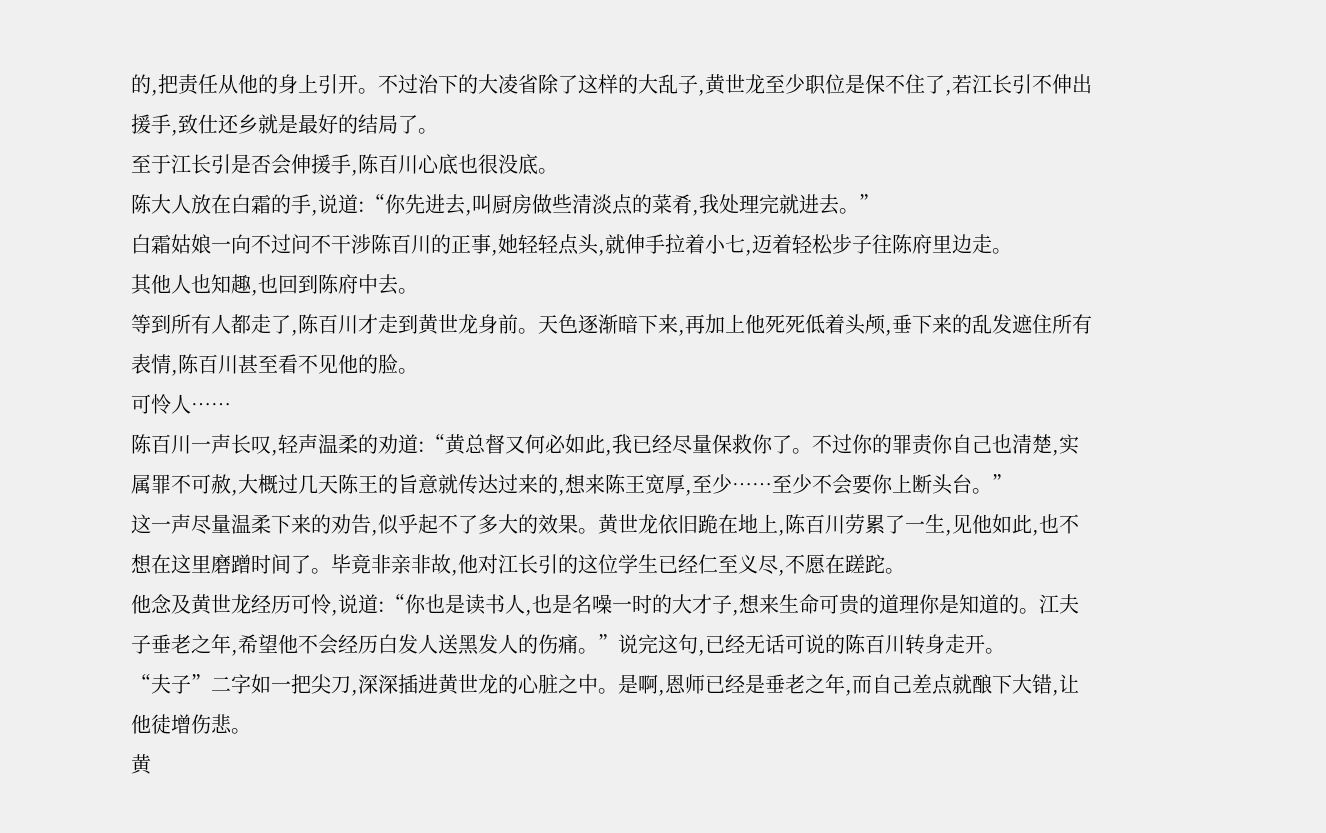的,把责任从他的身上引开。不过治下的大凌省除了这样的大乱子,黄世龙至少职位是保不住了,若江长引不伸出援手,致仕还乡就是最好的结局了。
至于江长引是否会伸援手,陈百川心底也很没底。
陈大人放在白霜的手,说道:“你先进去,叫厨房做些清淡点的菜肴,我处理完就进去。”
白霜姑娘一向不过问不干涉陈百川的正事,她轻轻点头,就伸手拉着小七,迈着轻松步子往陈府里边走。
其他人也知趣,也回到陈府中去。
等到所有人都走了,陈百川才走到黄世龙身前。天色逐渐暗下来,再加上他死死低着头颅,垂下来的乱发遮住所有表情,陈百川甚至看不见他的脸。
可怜人……
陈百川一声长叹,轻声温柔的劝道:“黄总督又何必如此,我已经尽量保救你了。不过你的罪责你自己也清楚,实属罪不可赦,大概过几天陈王的旨意就传达过来的,想来陈王宽厚,至少……至少不会要你上断头台。”
这一声尽量温柔下来的劝告,似乎起不了多大的效果。黄世龙依旧跪在地上,陈百川劳累了一生,见他如此,也不想在这里磨蹭时间了。毕竟非亲非故,他对江长引的这位学生已经仁至义尽,不愿在蹉跎。
他念及黄世龙经历可怜,说道:“你也是读书人,也是名噪一时的大才子,想来生命可贵的道理你是知道的。江夫子垂老之年,希望他不会经历白发人送黑发人的伤痛。”说完这句,已经无话可说的陈百川转身走开。
“夫子”二字如一把尖刀,深深插进黄世龙的心脏之中。是啊,恩师已经是垂老之年,而自己差点就酿下大错,让他徒增伤悲。
黄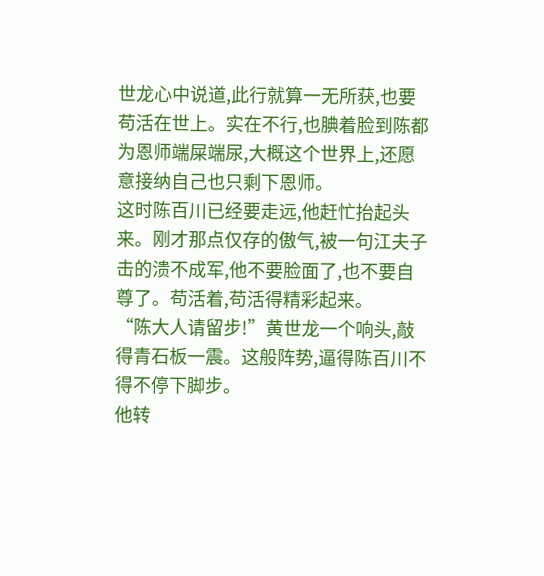世龙心中说道,此行就算一无所获,也要苟活在世上。实在不行,也腆着脸到陈都为恩师端屎端尿,大概这个世界上,还愿意接纳自己也只剩下恩师。
这时陈百川已经要走远,他赶忙抬起头来。刚才那点仅存的傲气,被一句江夫子击的溃不成军,他不要脸面了,也不要自尊了。苟活着,苟活得精彩起来。
“陈大人请留步!”黄世龙一个响头,敲得青石板一震。这般阵势,逼得陈百川不得不停下脚步。
他转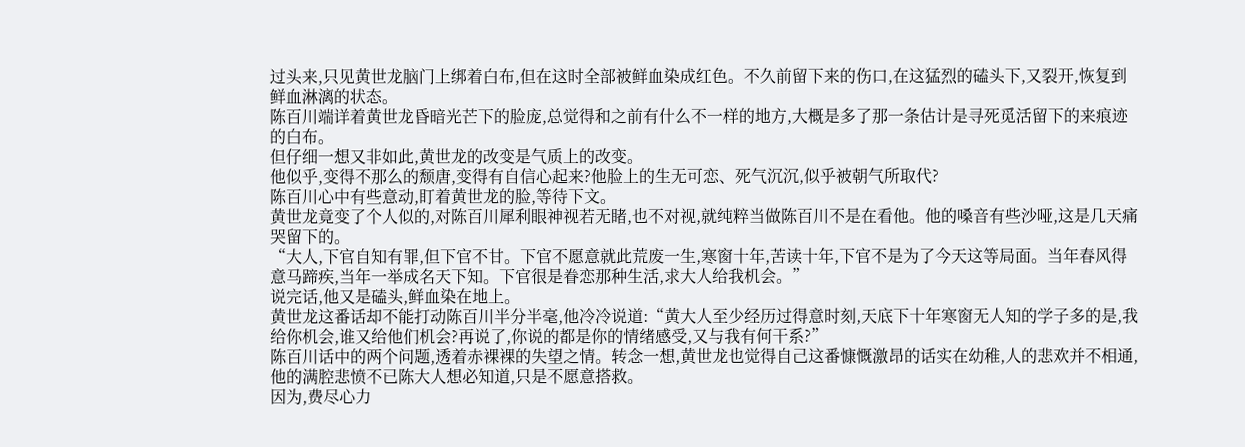过头来,只见黄世龙脑门上绑着白布,但在这时全部被鲜血染成红色。不久前留下来的伤口,在这猛烈的磕头下,又裂开,恢复到鲜血淋漓的状态。
陈百川端详着黄世龙昏暗光芒下的脸庞,总觉得和之前有什么不一样的地方,大概是多了那一条估计是寻死觅活留下的来痕迹的白布。
但仔细一想又非如此,黄世龙的改变是气质上的改变。
他似乎,变得不那么的颓唐,变得有自信心起来?他脸上的生无可恋、死气沉沉,似乎被朝气所取代?
陈百川心中有些意动,盯着黄世龙的脸,等待下文。
黄世龙竟变了个人似的,对陈百川犀利眼神视若无睹,也不对视,就纯粹当做陈百川不是在看他。他的嗓音有些沙哑,这是几天痛哭留下的。
“大人,下官自知有罪,但下官不甘。下官不愿意就此荒废一生,寒窗十年,苦读十年,下官不是为了今天这等局面。当年春风得意马蹄疾,当年一举成名天下知。下官很是眷恋那种生活,求大人给我机会。”
说完话,他又是磕头,鲜血染在地上。
黄世龙这番话却不能打动陈百川半分半毫,他冷冷说道:“黄大人至少经历过得意时刻,天底下十年寒窗无人知的学子多的是,我给你机会,谁又给他们机会?再说了,你说的都是你的情绪感受,又与我有何干系?”
陈百川话中的两个问题,透着赤裸裸的失望之情。转念一想,黄世龙也觉得自己这番慷慨激昂的话实在幼稚,人的悲欢并不相通,他的满腔悲愤不已陈大人想必知道,只是不愿意搭救。
因为,费尽心力